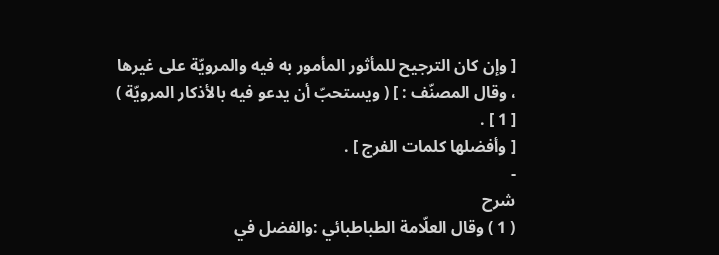[ وإن كان الترجيح للمأثور المأمور به فيه والمرويّة على غيرها ، وقال المصنّف : ] ( ويستحبّ أن يدعو فيه بالأذكار المرويّة ) [ 1 ] .
[ وأفضلها كلمات الفرج ] .
-
شرح
( 1 ) وقال العلّامة الطباطبائي :والفضل في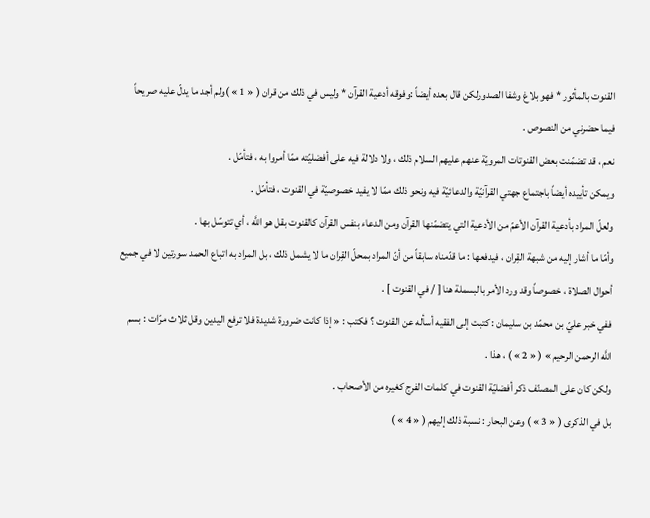القنوت بالمأثور * فهو بلاغ وشفا الصدورلكن قال بعده أيضاً :وفوقه أدعية القرآن * وليس في ذلك من قران ( « 1 » )ولم أجد ما يدلّ عليه صريحاً فيما حضرني من النصوص .
نعم ، قد تضمّنت بعض القنوتات المرويّة عنهم عليهم السلام ذلك ، ولا دلالة فيه على أفضليّته ممّا أمروا به ، فتأمّل .
ويمكن تأييده أيضاً باجتماع جهتي القرآنيّة والدعائيّة فيه ونحو ذلك ممّا لا يفيد خصوصيّة في القنوت ، فتأمّل .
ولعلّ المراد بأدعية القرآن الأعمّ من الأدعية التي يتضمّنها القرآن ومن الدعاء بنفس القرآن كالقنوت بقل هو اللَّه ، أي تتوسّل بها .
وأمّا ما أشار إليه من شبهة القِران ، فيدفعها : ما قدّمناه سابقاً من أنّ المراد بمحلّ القِران ما لا يشمل ذلك ، بل المراد به اتباع الحمد سورتين لا في جميع أحوال الصلاة ، خصوصاً وقد ورد الأمر بالبسملة هنا [ / في القنوت ] .
ففي خبر عليّ بن محمّد بن سليمان : كتبت إلى الفقيه أسأله عن القنوت ؟ فكتب : « إذا كانت ضرورة شديدة فلا ترفع اليدين وقل ثلاث مرّات : بسم اللَّه الرحمن الرحيم » ( « 2 » ) ، هذا .
ولكن كان على المصنّف ذكر أفضليّة القنوت في كلمات الفرج كغيره من الأصحاب .
بل في الذكرى ( « 3 » ) وعن البحار : نسبة ذلك إليهم ( « 4 » )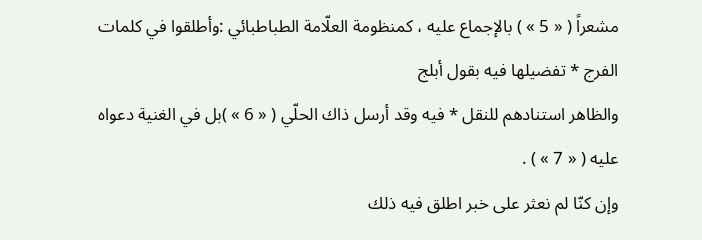مشعراً ( « 5 » ) بالإجماع عليه ، كمنظومة العلّامة الطباطبائي :وأطلقوا في كلمات الفرج * تفضيلها فيه بقول أبلج
والظاهر استنادهم للنقل * فيه وقد أرسل ذاك الحلّي ( « 6 » )بل في الغنية دعواه عليه ( « 7 » ) .
وإن كنّا لم نعثر على خبر اطلق فيه ذلك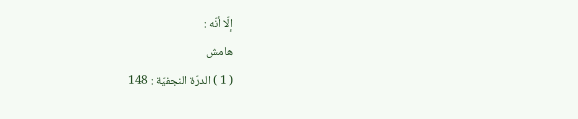إلّا أنّه :
هامش
( 1 ) الدرّة النجفيّة : 148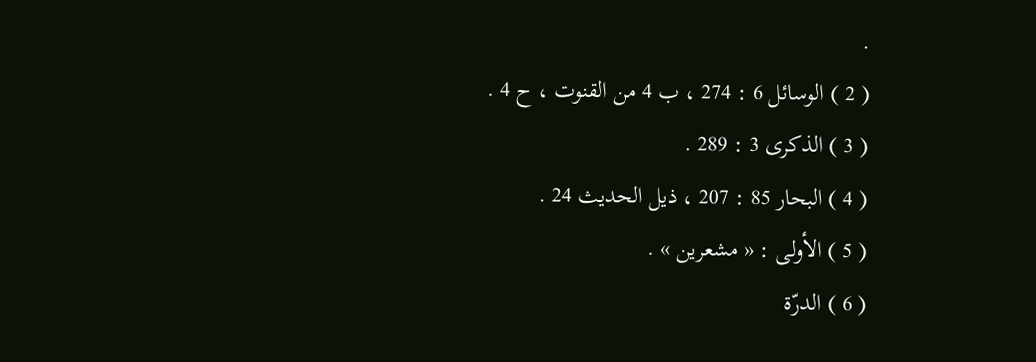.
( 2 ) الوسائل 6 : 274 ، ب 4 من القنوت ، ح 4 .
( 3 ) الذكرى 3 : 289 .
( 4 ) البحار 85 : 207 ، ذيل الحديث 24 .
( 5 ) الأولى : « مشعرين » .
( 6 ) الدرّة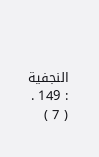النجفية : 149 .
( 7 )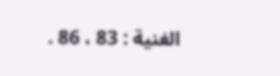الغنية : 83 ، 86 .